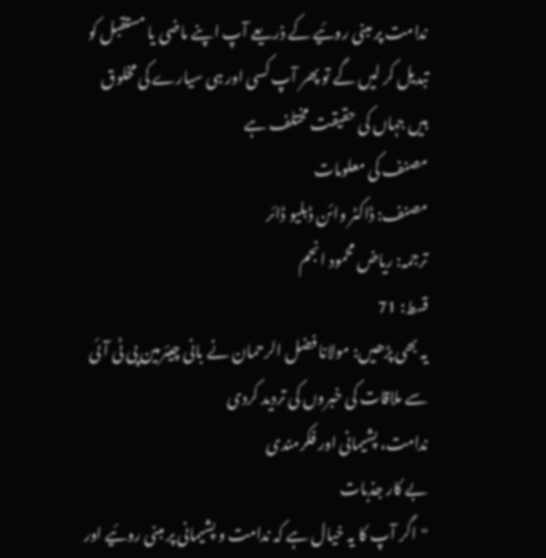ندامت پر مبنی روئیے کے ذریعے آپ اپنے ماضی یا مستقبل کو تبدیل کر لیں گے تو پھر آپ کسی اور ہی سیارے کی مخلوق ہیں جہاں کی حقیقت مختلف ہے
مصنف کی معلومات
مصنف: ڈاکٹر وائن ڈبلیو ڈائر
ترجمہ: ریاض محمود انجم
قسط: 71
یہ بھی پڑھیں: مولانا فضل الرحمان نے بانی چیئرمین پی ٹی آئی سے ملاقات کی خبروں کی تردید کردی
ندامت، پشیمانی اور فکرمندی
بے کار جذبات
"اگر آپ کا یہ خیال ہے کہ ندامت و پشیمانی پر مبنی روئیے اور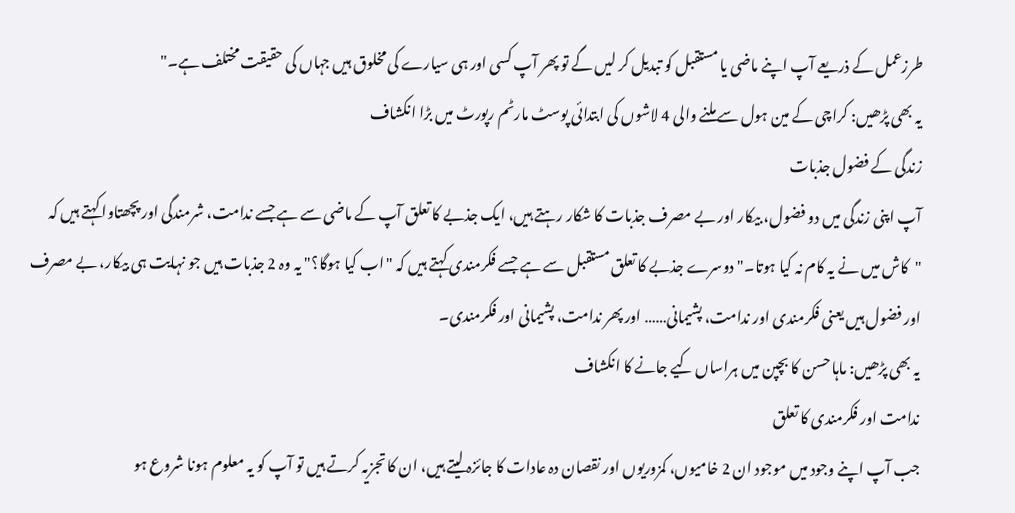طرزعمل کے ذریعے آپ اپنے ماضی یا مستقبل کو تبدیل کر لیں گے تو پھر آپ کسی اور ہی سیارے کی مخلوق ہیں جہاں کی حقیقت مختلف ہے۔"
یہ بھی پڑھیں: کراچی کے مین ہول سے ملنے والی 4 لاشوں کی ابتدائی پوسٹ مارٹم رپورٹ میں بڑا انکشاف
زندگی کے فضول جذبات
آپ اپنی زندگی میں دو فضول، بیکار اور بے مصرف جذبات کا شکار رہتے ہیں، ایک جذبے کا تعلق آپ کے ماضی سے ہے جسے ندامت، شرمندگی اور پچھتاوا کہتے ہیں کہ "کاش میں نے یہ کام نہ کیا ہوتا۔" دوسرے جذبے کا تعلق مستقبل سے ہے جسے فکرمندی کہتے ہیں کہ "اب کیا ہوگا؟" یہ وہ 2 جذبات ہیں جو نہایت ہی بیکار، بے مصرف اور فضول ہیں یعنی فکرمندی اور ندامت، پشیمانی…… اور پھر ندامت، پشیمانی اور فکرمندی۔
یہ بھی پڑھیں: ماہا حسن کا بچپن میں ہراساں کیے جانے کا انکشاف
ندامت اور فکرمندی کا تعلق
جب آپ اپنے وجود میں موجود ان 2 خامیوں، کمزوریوں اور نقصان دہ عادات کا جائزہ لیتے ہیں، ان کا تجزیہ کرتے ہیں تو آپ کو یہ معلوم ہونا شروع ہو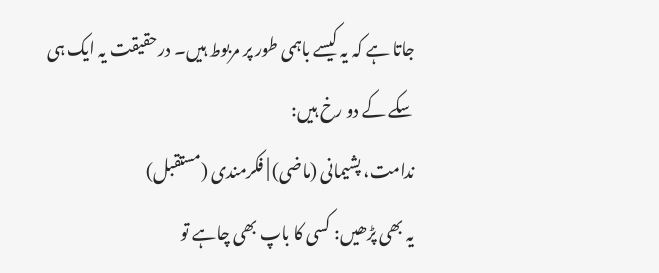جاتا ہے کہ یہ کیسے باہمی طور پر مربوط ہیں۔ درحقیقت یہ ایک ہی سکے کے دو رخ ہیں:
ندامت، پشیمانی (ماضی) | فکرمندی (مستقبل)
یہ بھی پڑھیں: کسی کا باپ بھی چاہے تو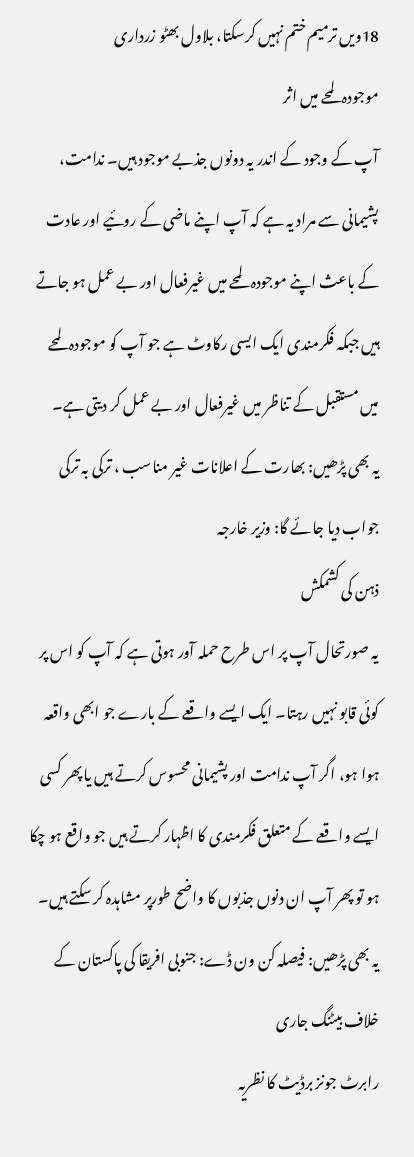18ویں ترمیم ختم نہیں کرسکتا، بلاول بھٹو زرداری
موجودہ لمحے میں اثر
آپ کے وجود کے اندر یہ دونوں جذبے موجود ہیں۔ ندامت، پشیمانی سے مراد یہ ہے کہ آپ اپنے ماضی کے روئیے اور عادت کے باعث اپنے موجودہ لمحے میں غیرفعال اور بے عمل ہو جاتے ہیں جبکہ فکرمندی ایک ایسی رکاوٹ ہے جو آپ کو موجودہ لمحے میں مستقبل کے تناظر میں غیرفعال اور بے عمل کر دیتی ہے۔
یہ بھی پڑھیں: بھارت کے اعلانات غیر مناسب ، ترکی بہ ترکی جواب دیا جائے گا: وزیر خارجہ
ذہن کی کشمکش
یہ صورتحال آپ پر اس طرح حملہ آور ہوتی ہے کہ آپ کو اس پر کوئی قابو نہیں رہتا۔ ایک ایسے واقعے کے بارے جو ابھی واقعہ ہوا ہو، اگر آپ ندامت اور پشیمانی محسوس کرتے ہیں یا پھر کسی ایسے واقعے کے متعلق فکرمندی کا اظہار کرتے ہیں جو واقع ہو چکا ہو تو پھر آپ ان دنوں جذبوں کا واضح طورپر مشاہدہ کر سکتے ہیں۔
یہ بھی پڑھیں: فیصلہ کن ون ڈے: جنوبی افریقا کی پاکستان کے خلاف بیٹنگ جاری
رابرٹ جونز برڈیٹ کا نظریہ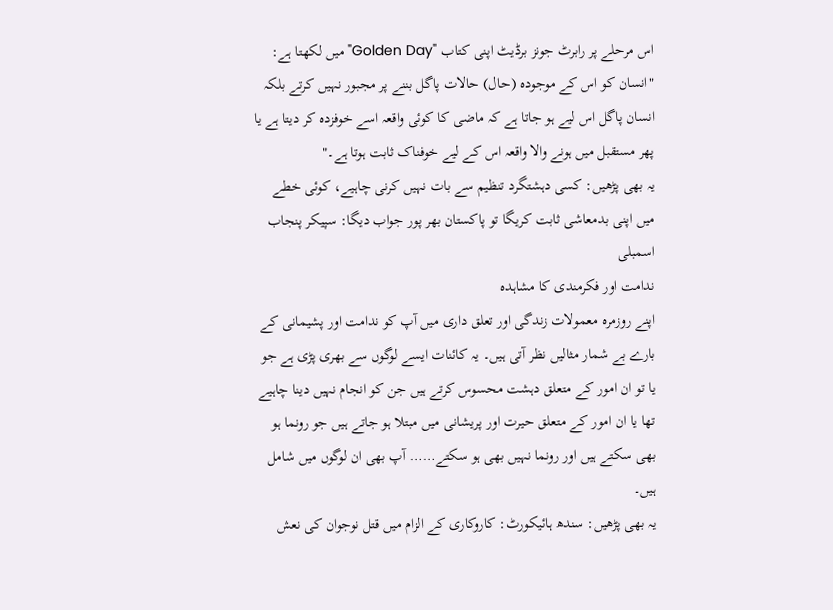اس مرحلے پر رابرٹ جونز برڈیٹ اپنی کتاب "Golden Day" میں لکھتا ہے:
"انسان کو اس کے موجودہ (حال) حالات پاگل بننے پر مجبور نہیں کرتے بلکہ انسان پاگل اس لیے ہو جاتا ہے کہ ماضی کا کوئی واقعہ اسے خوفزدہ کر دیتا ہے یا پھر مستقبل میں ہونے والا واقعہ اس کے لیے خوفناک ثابت ہوتا ہے۔"
یہ بھی پڑھیں: کسی دہشتگرد تنظیم سے بات نہیں کرنی چاہیے، کوئی خطے میں اپنی بدمعاشی ثابت کریگا تو پاکستان بھر پور جواب دیگا: سپیکر پنجاب اسمبلی
ندامت اور فکرمندی کا مشاہدہ
اپنے روزمرہ معمولات زندگی اور تعلق داری میں آپ کو ندامت اور پشیمانی کے بارے بے شمار مثالیں نظر آتی ہیں۔ یہ کائنات ایسے لوگوں سے بھری پڑی ہے جو یا تو ان امور کے متعلق دہشت محسوس کرتے ہیں جن کو انجام نہیں دینا چاہیے تھا یا ان امور کے متعلق حیرت اور پریشانی میں مبتلا ہو جاتے ہیں جو رونما ہو بھی سکتے ہیں اور رونما نہیں بھی ہو سکتے…… آپ بھی ان لوگوں میں شامل ہیں۔
یہ بھی پڑھیں: سندھ ہائیکورٹ: کاروکاری کے الزام میں قتل نوجوان کی نعش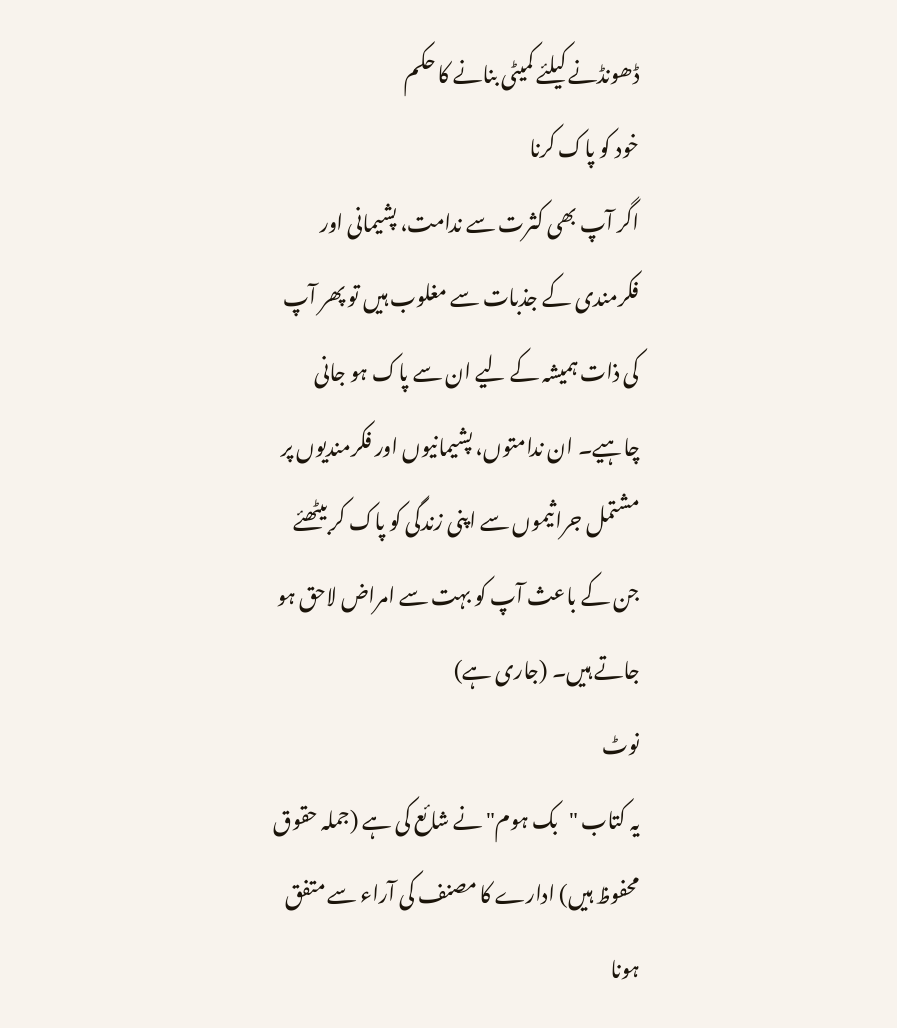ڈھونڈنے کیلئے کمیٹی بنانے کا حکم
خود کو پاک کرنا
اگر آپ بھی کثرت سے ندامت، پشیمانی اور فکرمندی کے جذبات سے مغلوب ہیں تو پھر آپ کی ذات ہمیشہ کے لیے ان سے پاک ہو جانی چاہیے۔ ان ندامتوں، پشیمانیوں اور فکرمندیوں پر مشتمل جراثیموں سے اپنی زندگی کو پاک کر بیٹھئے جن کے باعث آپ کو بہت سے امراض لاحق ہو جاتے ہیں۔ (جاری ہے)
نوٹ
یہ کتاب "بک ہوم" نے شائع کی ہے (جملہ حقوق محفوظ ہیں) ادارے کا مصنف کی آراء سے متفق ہونا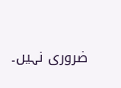ضروری نہیں۔